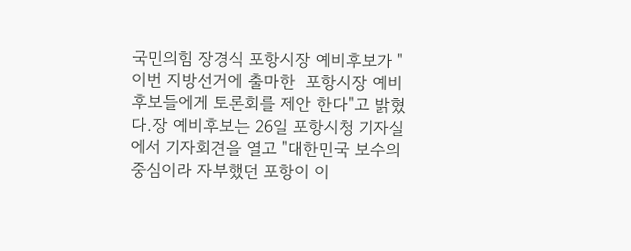국민의힘 장경식 포항시장 예비후보가 "이번 지방선거에 출마한  포항시장 예비후보들에게 토론회를 제안 한다"고 밝혔다.장 예비후보는 26일 포항시청 기자실에서 기자회견을 열고 "대한민국 보수의 중심이라 자부했던 포항이 이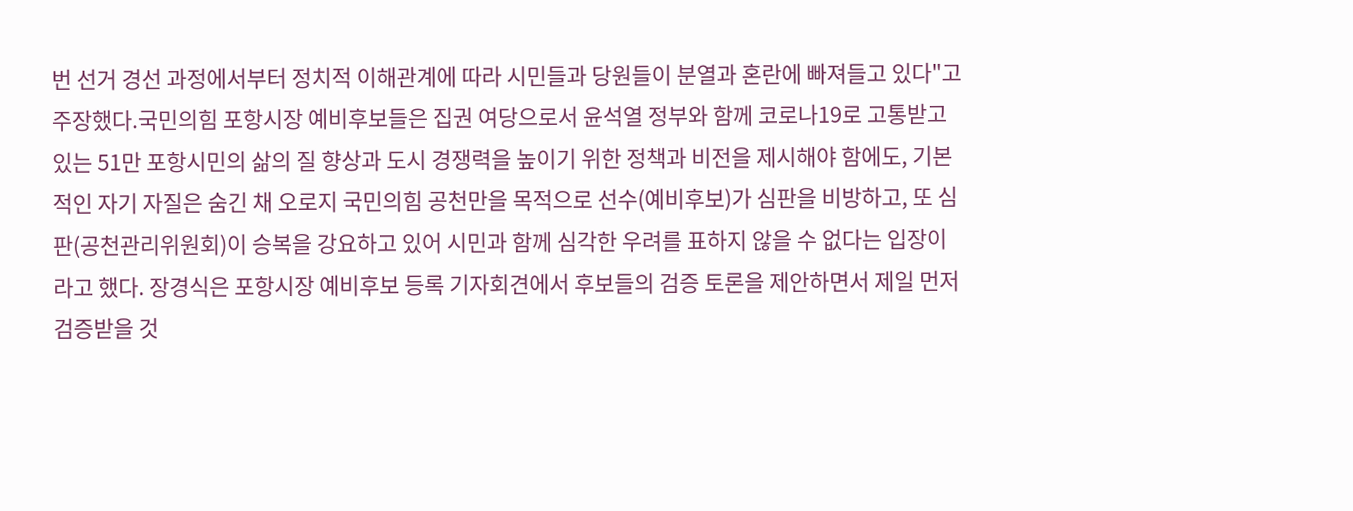번 선거 경선 과정에서부터 정치적 이해관계에 따라 시민들과 당원들이 분열과 혼란에 빠져들고 있다"고 주장했다.국민의힘 포항시장 예비후보들은 집권 여당으로서 윤석열 정부와 함께 코로나19로 고통받고 있는 51만 포항시민의 삶의 질 향상과 도시 경쟁력을 높이기 위한 정책과 비전을 제시해야 함에도, 기본적인 자기 자질은 숨긴 채 오로지 국민의힘 공천만을 목적으로 선수(예비후보)가 심판을 비방하고, 또 심판(공천관리위원회)이 승복을 강요하고 있어 시민과 함께 심각한 우려를 표하지 않을 수 없다는 입장이라고 했다. 장경식은 포항시장 예비후보 등록 기자회견에서 후보들의 검증 토론을 제안하면서 제일 먼저 검증받을 것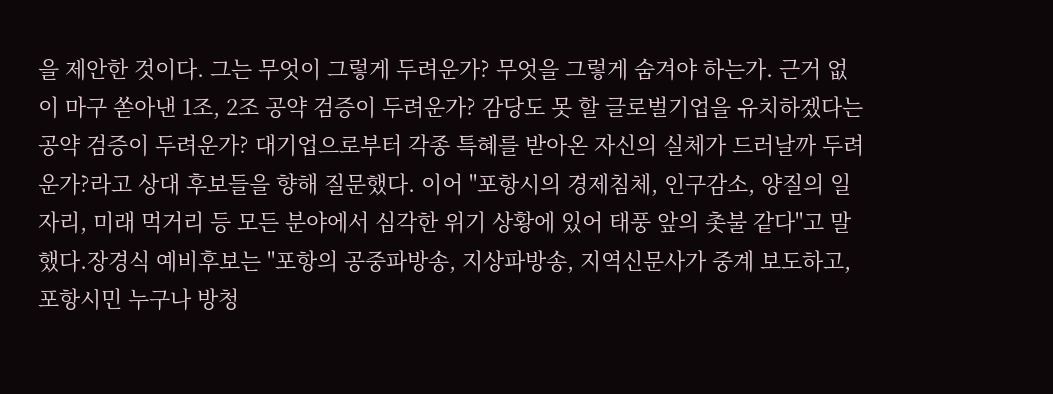을 제안한 것이다. 그는 무엇이 그렇게 두려운가? 무엇을 그렇게 숨겨야 하는가. 근거 없이 마구 쏟아낸 1조, 2조 공약 검증이 두려운가? 감당도 못 할 글로벌기업을 유치하겠다는 공약 검증이 두려운가? 대기업으로부터 각종 특혜를 받아온 자신의 실체가 드러날까 두려운가?라고 상대 후보들을 향해 질문했다. 이어 "포항시의 경제침체, 인구감소, 양질의 일자리, 미래 먹거리 등 모든 분야에서 심각한 위기 상황에 있어 태풍 앞의 촛불 같다"고 말했다.장경식 예비후보는 "포항의 공중파방송, 지상파방송, 지역신문사가 중계 보도하고, 포항시민 누구나 방청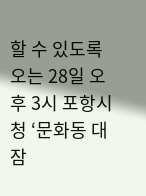할 수 있도록 오는 28일 오후 3시 포항시청 ‘문화동 대잠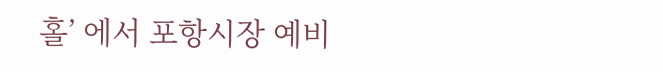홀’ 에서 포항시장 예비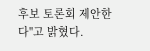후보 토론회 제안한다"고 밝혔다.